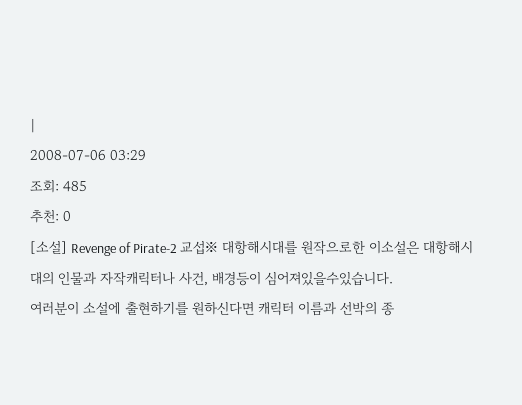|
2008-07-06 03:29
조회: 485
추천: 0
[소설] Revenge of Pirate-2 교섭※ 대항해시대를 원작으로한 이소설은 대항해시대의 인물과 자작캐릭터나 사건, 배경등이 심어져있을수있습니다.
여러분이 소설에 출현하기를 원하신다면 캐릭터 이름과 선박의 종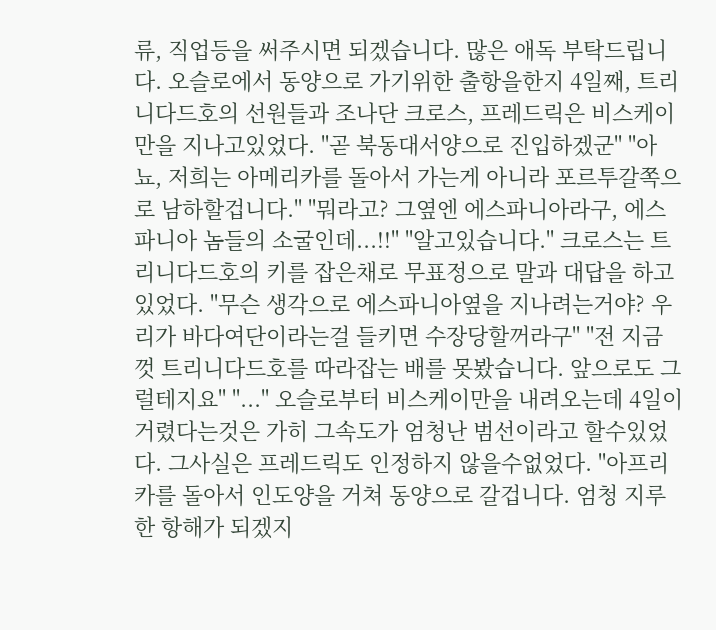류, 직업등을 써주시면 되겠습니다. 많은 애독 부탁드립니다. 오슬로에서 동양으로 가기위한 출항을한지 4일째, 트리니다드호의 선원들과 조나단 크로스, 프레드릭은 비스케이만을 지나고있었다. "곧 북동대서양으로 진입하겠군" "아뇨, 저희는 아메리카를 돌아서 가는게 아니라 포르투갈쪽으로 남하할겁니다." "뭐라고? 그옆엔 에스파니아라구, 에스파니아 놈들의 소굴인데...!!" "알고있습니다." 크로스는 트리니다드호의 키를 잡은채로 무표정으로 말과 대답을 하고있었다. "무슨 생각으로 에스파니아옆을 지나려는거야? 우리가 바다여단이라는걸 들키면 수장당할꺼라구" "전 지금껏 트리니다드호를 따라잡는 배를 못봤습니다. 앞으로도 그럴테지요" "..." 오슬로부터 비스케이만을 내려오는데 4일이 거렸다는것은 가히 그속도가 엄청난 범선이라고 할수있었다. 그사실은 프레드릭도 인정하지 않을수없었다. "아프리카를 돌아서 인도양을 거쳐 동양으로 갈겁니다. 엄청 지루한 항해가 되겠지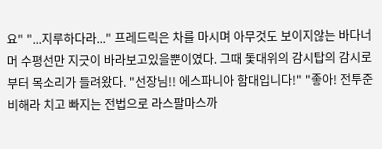요" "...지루하다라..." 프레드릭은 차를 마시며 아무것도 보이지않는 바다너머 수평선만 지긋이 바라보고있을뿐이였다. 그때 돛대위의 감시탑의 감시로부터 목소리가 들려왔다. "선장님!! 에스파니아 함대입니다!" "좋아! 전투준비해라 치고 빠지는 전법으로 라스팔마스까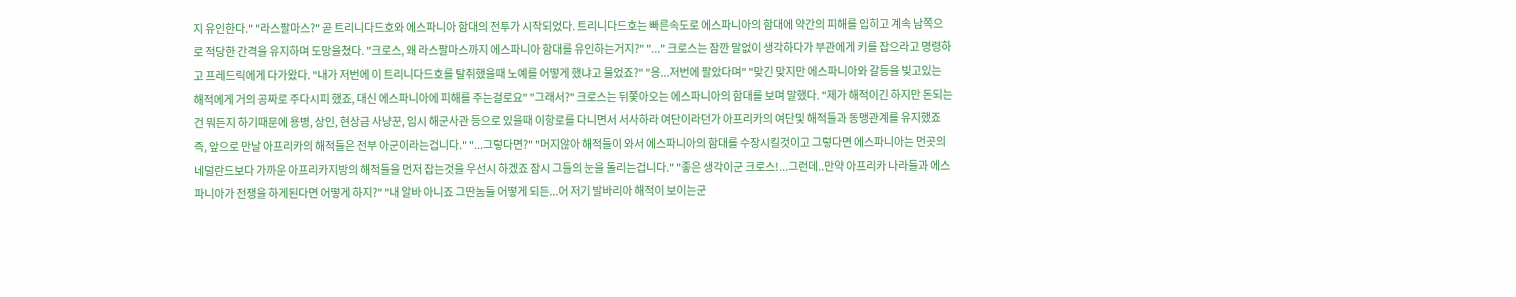지 유인한다." "라스팔마스?" 곧 트리니다드호와 에스파니아 함대의 전투가 시작되었다. 트리니다드호는 빠른속도로 에스파니아의 함대에 약간의 피해를 입히고 계속 남쪽으로 적당한 간격을 유지하며 도망을쳤다. "크로스, 왜 라스팔마스까지 에스파니아 함대를 유인하는거지?" "..." 크로스는 잠깐 말없이 생각하다가 부관에게 키를 잡으라고 명령하고 프레드릭에게 다가왔다. "내가 저번에 이 트리니다드호를 탈취했을때 노예를 어떻게 했냐고 물었죠?" "응...저번에 팔았다며" "맞긴 맞지만 에스파니아와 갈등을 빚고있는 해적에게 거의 공짜로 주다시피 했죠, 대신 에스파니아에 피해를 주는걸로요" "그래서?" 크로스는 뒤쫓아오는 에스파니아의 함대를 보며 말했다. "제가 해적이긴 하지만 돈되는건 뭐든지 하기때문에 용병, 상인, 현상금 사냥꾼, 임시 해군사관 등으로 있을때 이항로를 다니면서 서사하라 여단이라던가 아프리카의 여단및 해적들과 동맹관계를 유지했죠 즉, 앞으로 만날 아프리카의 해적들은 전부 아군이라는겁니다." "...그렇다면?" "머지않아 해적들이 와서 에스파니아의 함대를 수장시킬것이고 그렇다면 에스파니아는 먼곳의 네덜란드보다 가까운 아프리카지방의 해적들을 먼저 잡는것을 우선시 하겠죠 잠시 그들의 눈을 돌리는겁니다." "좋은 생각이군 크로스!...그런데..만약 아프리카 나라들과 에스파니아가 전쟁을 하게된다면 어떻게 하지?" "내 알바 아니죠 그딴놈들 어떻게 되든...어 저기 발바리아 해적이 보이는군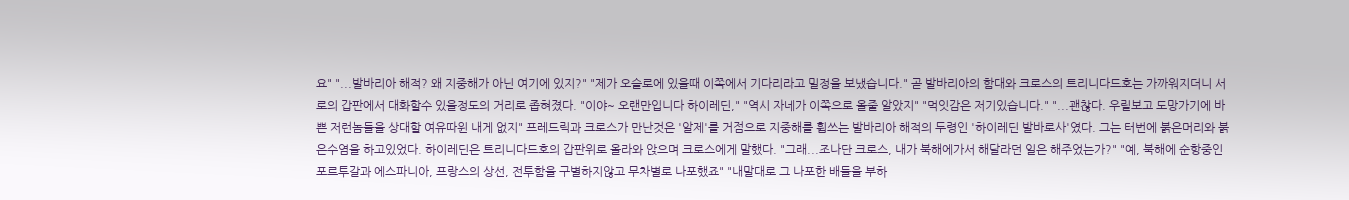요" "...발바리아 해적? 왜 지중해가 아닌 여기에 있지?" "제가 오슬로에 있을때 이쪽에서 기다리라고 밀정을 보냈습니다." 곧 발바리아의 함대와 크로스의 트리니다드호는 가까워지더니 서로의 갑판에서 대화할수 있을정도의 거리로 좁혀졌다. "이야~ 오랜만입니다 하이레딘," "역시 자네가 이쪽으로 올줄 알았지" "먹잇감은 저기있습니다." "...괜찮다. 우릴보고 도망가기에 바쁜 저런놈들을 상대할 여유따윈 내게 없지" 프레드릭과 크로스가 만난것은 '알제'를 거점으로 지중해를 휩쓰는 발바리아 해적의 두령인 '하이레딘 발바로사'였다. 그는 터번에 붉은머리와 붉은수염을 하고있었다. 하이레딘은 트리니다드호의 갑판위로 올라와 앉으며 크로스에게 말했다. "그래...조나단 크로스, 내가 북해에가서 해달라던 일은 해주었는가?" "예, 북해에 순항중인 포르투갈과 에스파니아, 프랑스의 상선, 전투함을 구별하지않고 무차별로 나포했죠" "내말대로 그 나포한 배들을 부하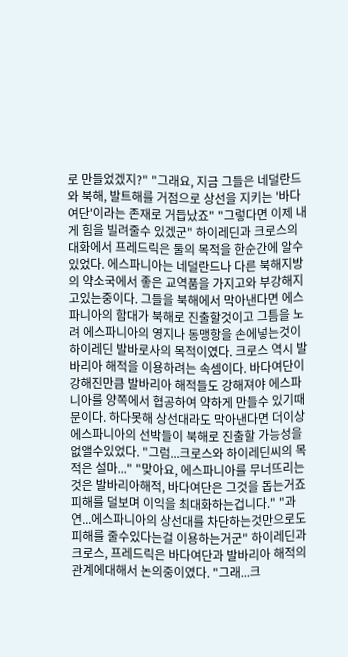로 만들었겠지?" "그래요, 지금 그들은 네덜란드와 북해, 발트해를 거점으로 상선을 지키는 '바다여단'이라는 존재로 거듭났죠" "그렇다면 이제 내게 힘을 빌려줄수 있겠군" 하이레딘과 크로스의 대화에서 프레드릭은 둘의 목적을 한순간에 알수있었다. 에스파니아는 네덜란드나 다른 북해지방의 약소국에서 좋은 교역품을 가지고와 부강해지고있는중이다. 그들을 북해에서 막아낸다면 에스파니아의 함대가 북해로 진출할것이고 그틈을 노려 에스파니아의 영지나 동맹항을 손에넣는것이 하이레딘 발바로사의 목적이였다. 크로스 역시 발바리아 해적을 이용하려는 속셈이다. 바다여단이 강해진만큼 발바리아 해적들도 강해져야 에스파니아를 양쪽에서 협공하여 약하게 만들수 있기때문이다. 하다못해 상선대라도 막아낸다면 더이상 에스파니아의 선박들이 북해로 진출할 가능성을 없앨수있었다. "그럼...크로스와 하이레딘씨의 목적은 설마..." "맞아요, 에스파니아를 무너뜨리는것은 발바리아해적, 바다여단은 그것을 돕는거죠 피해를 덜보며 이익을 최대화하는겁니다." "과연...에스파니아의 상선대를 차단하는것만으로도 피해를 줄수있다는걸 이용하는거군" 하이레딘과 크로스, 프레드릭은 바다여단과 발바리아 해적의 관계에대해서 논의중이였다. "그래...크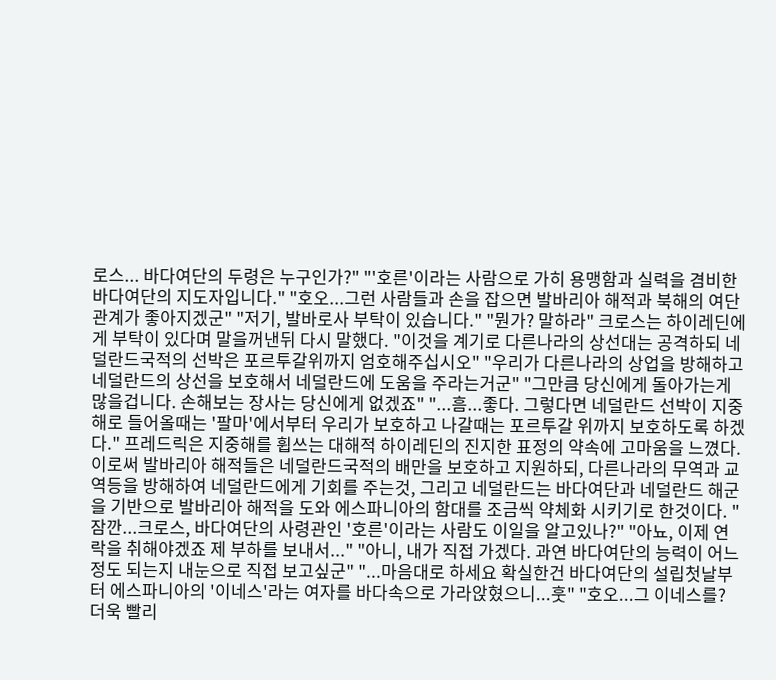로스... 바다여단의 두령은 누구인가?" "'호른'이라는 사람으로 가히 용맹함과 실력을 겸비한 바다여단의 지도자입니다." "호오...그런 사람들과 손을 잡으면 발바리아 해적과 북해의 여단관계가 좋아지겠군" "저기, 발바로사 부탁이 있습니다." "뭔가? 말하라" 크로스는 하이레딘에게 부탁이 있다며 말을꺼낸뒤 다시 말했다. "이것을 계기로 다른나라의 상선대는 공격하되 네덜란드국적의 선박은 포르투갈위까지 엄호해주십시오" "우리가 다른나라의 상업을 방해하고 네덜란드의 상선을 보호해서 네덜란드에 도움을 주라는거군" "그만큼 당신에게 돌아가는게 많을겁니다. 손해보는 장사는 당신에게 없겠죠" "...흠...좋다. 그렇다면 네덜란드 선박이 지중해로 들어올때는 '팔마'에서부터 우리가 보호하고 나갈때는 포르투갈 위까지 보호하도록 하겠다." 프레드릭은 지중해를 휩쓰는 대해적 하이레딘의 진지한 표정의 약속에 고마움을 느꼈다. 이로써 발바리아 해적들은 네덜란드국적의 배만을 보호하고 지원하되, 다른나라의 무역과 교역등을 방해하여 네덜란드에게 기회를 주는것, 그리고 네덜란드는 바다여단과 네덜란드 해군을 기반으로 발바리아 해적을 도와 에스파니아의 함대를 조금씩 약체화 시키기로 한것이다. "잠깐...크로스, 바다여단의 사령관인 '호른'이라는 사람도 이일을 알고있나?" "아뇨, 이제 연락을 취해야겠죠 제 부하를 보내서..." "아니, 내가 직접 가겠다. 과연 바다여단의 능력이 어느정도 되는지 내눈으로 직접 보고싶군" "...마음대로 하세요 확실한건 바다여단의 설립첫날부터 에스파니아의 '이네스'라는 여자를 바다속으로 가라앉혔으니...훗" "호오...그 이네스를? 더욱 빨리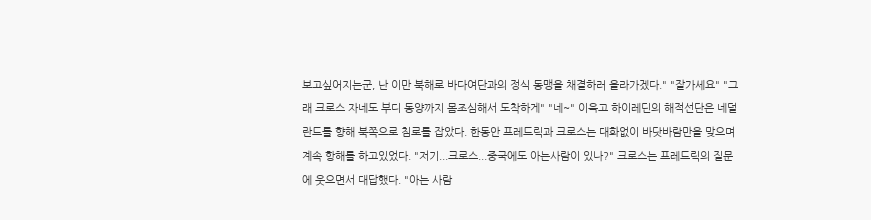보고싶어지는군, 난 이만 북해로 바다여단과의 정식 동맹을 채결하러 올라가겠다." "잘가세요" "그래 크로스 자네도 부디 동양까지 몸조심해서 도착하게" "네~" 이윽고 하이레딘의 해적선단은 네덜란드를 향해 북쪽으로 침로를 잡았다. 한동안 프레드릭과 크로스는 대화없이 바닷바람만을 맞으며 계속 항해를 하고있었다. "저기...크로스...중국에도 아는사람이 있나?" 크로스는 프레드릭의 질문에 웃으면서 대답했다. "아는 사람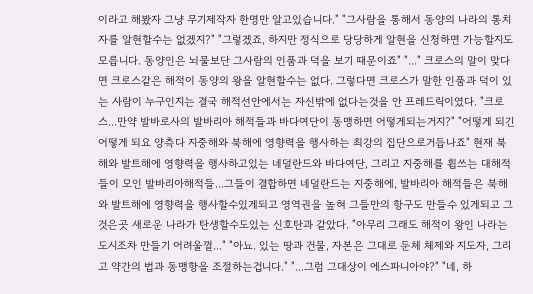이라고 해봤자 그냥 무기제작자 한명만 알고있습니다." "그사람을 통해서 동양의 나라의 통치자를 알현할수는 없겠지?" "그렇겠죠, 하지만 정식으로 당당하게 알현을 신청하면 가능할지도 모릅니다. 동양인은 뇌물보단 그사람의 인품과 덕을 보기 때문이죠" "..." 크로스의 말이 맞다면 크로스같은 해적이 동양의 왕을 알현할수는 없다. 그렇다면 크로스가 말한 인품과 덕이 있는 사람이 누구인지는 결국 해적선안에서는 자신밖에 없다는것을 안 프레드릭이였다. "크로스...만약 발바로사의 발바리아 해적들과 바다여단이 동맹하면 어떻게되는거지?" "어떻게 되긴 어떻게 되요 양측다 지중해와 북해에 영향력을 행사하는 최강의 집단으로거듭나죠" 현재 북해와 발트해에 영향력을 행사하고있는 네덜란드와 바다여단, 그리고 지중해를 휩쓰는 대해적들이 모인 발바리아해적들...그들이 결합하면 네덜란드는 지중해에, 발바리아 해적들은 북해와 발트해에 영향력을 행사할수있게되고 영역권을 높혀 그들만의 항구도 만들수 있게되고 그것은곳 새로운 나라가 탄생할수도있는 신호탄과 같았다. "아무리 그래도 해적이 왕인 나라는 도시조차 만들기 어려울껄..." "아뇨. 있는 땅과 건물, 자본은 그대로 둔체 체제와 지도자, 그리고 약간의 법과 동맹항을 조절하는겁니다." "...그럼 그대상이 에스파니아야?" "네, 하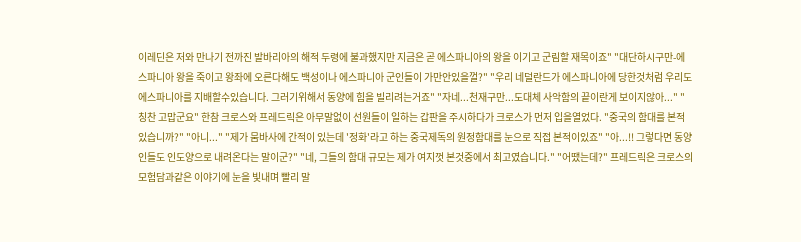이레딘은 저와 만나기 전까진 발바리아의 해적 두령에 불과했지만 지금은 곧 에스파니아의 왕을 이기고 군림할 재목이죠" "대단하시구만-에스파니아 왕을 죽이고 왕좌에 오른다해도 백성이나 에스파니아 군인들이 가만안있을껄?" "우리 네덜란드가 에스파니아에 당한것처럼 우리도 에스파니아를 지배할수있습니다. 그러기위해서 동양에 힘을 빌리려는거죠" "자네...천재구만...도대체 사악함의 끝이란게 보이지않아..." "칭찬 고맙군요" 한참 크로스와 프레드릭은 아무말없이 선원들이 일하는 갑판을 주시하다가 크로스가 먼저 입을열었다. "중국의 함대를 본적있습니까?" "아니..." "제가 뭄바사에 간적이 있는데 '정화'라고 하는 중국제독의 원정함대를 눈으로 직접 본적이있죠" "아...!! 그렇다면 동양인들도 인도양으로 내려온다는 말이군?" "네, 그들의 함대 규모는 제가 여지껏 본것중에서 최고였습니다." "어땠는데?" 프레드릭은 크로스의 모험담과같은 이야기에 눈을 빛내며 빨리 말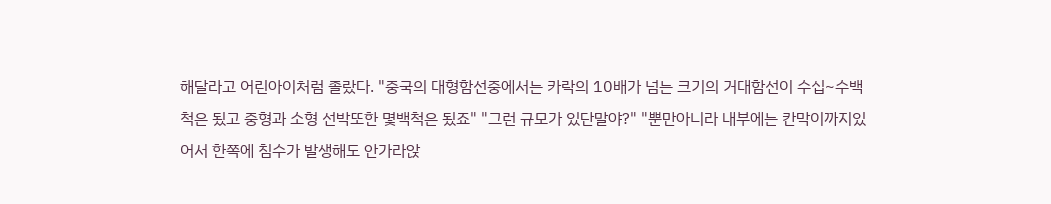해달라고 어린아이처럼 졸랐다. "중국의 대형함선중에서는 카락의 10배가 넘는 크기의 거대함선이 수십~수백척은 됬고 중형과 소형 선박또한 몇백척은 됬죠" "그런 규모가 있단말야?" "뿐만아니라 내부에는 칸막이까지있어서 한쪽에 침수가 발생해도 안가라앉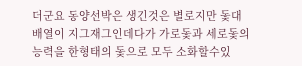더군요 동양선박은 생긴것은 별로지만 돛대 배열이 지그재그인데다가 가로돛과 세로돛의 능력을 한형태의 돛으로 모두 소화할수있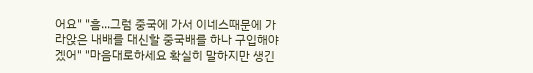어요" "흠...그럼 중국에 가서 이네스때문에 가라앉은 내배를 대신할 중국배를 하나 구입해야겠어" "마음대로하세요 확실히 말하지만 생긴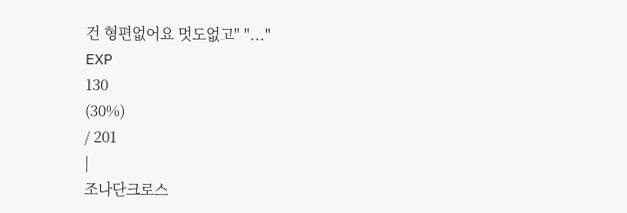건 형편없어요 멋도없고" "..."
EXP
130
(30%)
/ 201
|
조나단크로스